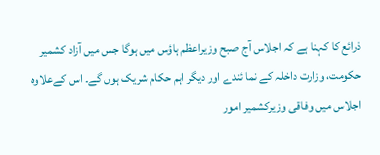ذرائع کا کہنا ہے کہ اجلاس آج صبح وزیراعظم ہاؤس میں ہوگا جس میں آزاد کشمیر حکومت، وزارت داخلہ کے نما ئندے اور دیگر اہم حکام شریک ہوں گے۔ اس کےعلاوہ اجلاس میں وفاقی وزیرکشمیر امور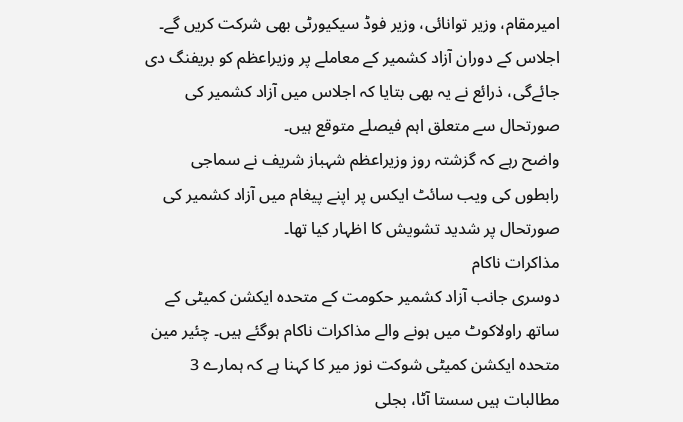امیرمقام، وزیر توانائی، وزیر فوڈ سیکیورٹی بھی شرکت کریں گے۔
اجلاس کے دوران آزاد کشمیر کے معاملے پر وزیراعظم کو بریفنگ دی جائےگی، ذرائع نے یہ بھی بتایا کہ اجلاس میں آزاد کشمیر کی صورتحال سے متعلق اہم فیصلے متوقع ہیں۔
واضح رہے کہ گزشتہ روز وزیراعظم شہباز شریف نے سماجی رابطوں کی ویب سائٹ ایکس پر اپنے پیغام میں آزاد کشمیر کی صورتحال پر شدید تشویش کا اظہار کیا تھا۔
مذاکرات ناکام
دوسری جانب آزاد کشمیر حکومت کے متحدہ ایکشن کمیٹی کے ساتھ راولاکوٹ میں ہونے والے مذاکرات ناکام ہوگئے ہیں۔ چئیر مین متحدہ ایکشن کمیٹی شوکت نوز میر کا کہنا ہے کہ ہمارے 3 مطالبات ہیں سستا آٹا، بجلی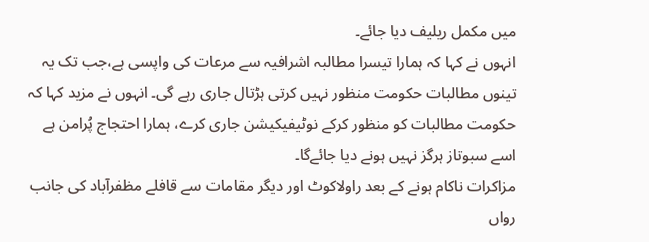میں مکمل ریلیف دیا جائے۔
انہوں نے کہا کہ ہمارا تیسرا مطالبہ اشرافیہ سے مرعات کی واپسی ہے،جب تک یہ تینوں مطالبات حکومت منظور نہیں کرتی ہڑتال جاری رہے گی۔ انہوں نے مزید کہا کہ حکومت مطالبات کو منظور کرکے نوٹیفیکیشن جاری کرے، ہمارا احتجاج پُرامن ہے اسے سبوتاز ہرگز نہیں ہونے دیا جائےگا۔
مزاکرات ناکام ہونے کے بعد راولاکوٹ اور دیگر مقامات سے قافلے مظفرآباد کی جانب رواں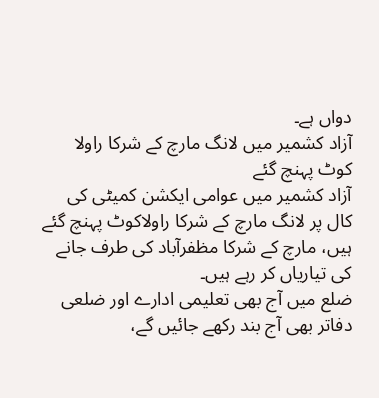دواں ہے۔
آزاد کشمیر میں لانگ مارچ کے شرکا راولا کوٹ پہنچ گئے
آزاد کشمیر میں عوامی ایکشن کمیٹی کی کال پر لانگ مارچ کے شرکا راولاکوٹ پہنچ گئے ہیں، مارچ کے شرکا مظفرآباد کی طرف جانے کی تیاریاں کر رہے ہیں۔
ضلع میں آج بھی تعلیمی ادارے اور ضلعی دفاتر بھی آج بند رکھے جائیں گے،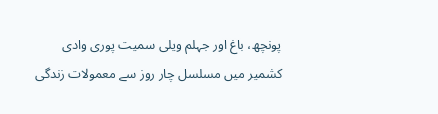پونچھ، باغ اور جہلم ویلی سمیت پوری وادی کشمیر میں مسلسل چار روز سے معمولات زندگی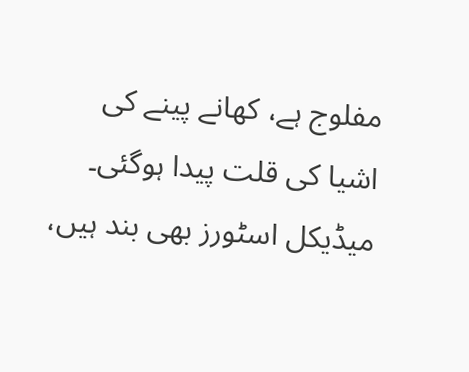مفلوج ہے، کھانے پینے کی اشیا کی قلت پیدا ہوگئی۔
میڈیکل اسٹورز بھی بند ہیں،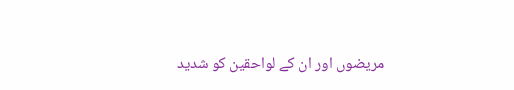مریضوں اور ان کے لواحقین کو شدید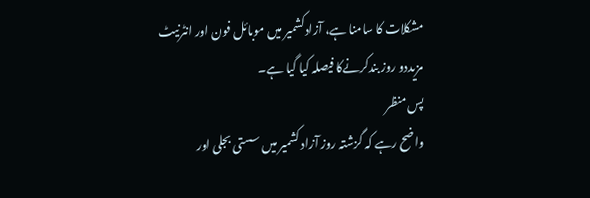مشکلات کا سامنا ہے، آزادکشمیر میں موبائل فون اور انٹرنیٹ مزیددو روز بندکرنےکا فیصلہ کیا گیا ہے۔
پس منظر
واضح رہے کہ گزشتہ روز آزاد کشمیر میں سستی بجلی اور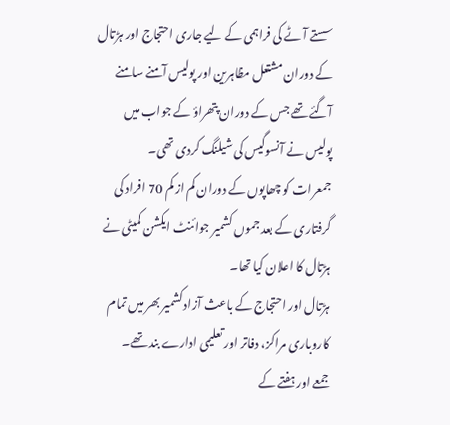سستے آٹے کی فراہمی کے لیے جاری احتجاج اور ہڑتال کے دوران مشتعل مظاہرین اور پولیس آمنے سامنے آگئے تھے جس کے دوران پتھراؤ کے جواب میں پولیس نے آنسوگیس کی شیلنگ کردی تھی۔
جمعرات کو چھاپوں کے دوران کم از کم 70 افراد کی گرفتاری کے بعد جموں کشمیر جوائنٹ ایکشن کمیٹی نے ہڑتال کا اعلان کیا تھا۔
ہڑتال اور احتجاج کے باعث آزاد کشمیر بھر میں تمام کاروباری مراکز، دفاتر اور تعلیمی ادارے بند تھے۔
جمعے اور ہفتے کے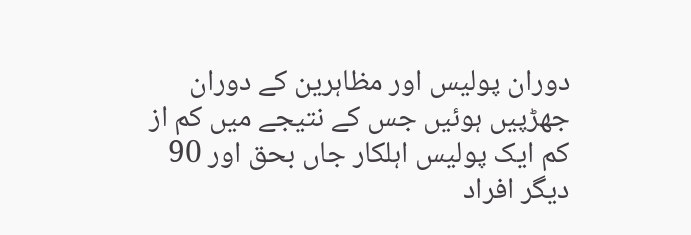دوران پولیس اور مظاہرین کے دوران جھڑپیں ہوئیں جس کے نتیجے میں کم از کم ایک پولیس اہلکار جاں بحق اور 90 دیگر افراد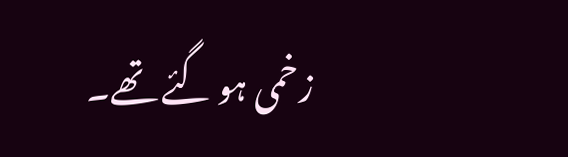زخمی ہو گئے تھے۔